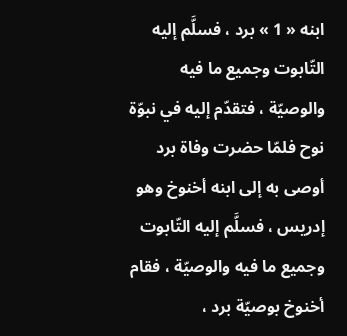ابنه « 1 » برد ، فسلَّم إليه التّابوت وجميع ما فيه والوصيّة ، فتقدّم إليه في نبوّة نوح فلمّا حضرت وفاة برد أوصى به إلى ابنه أخنوخ وهو إدريس ، فسلَّم إليه التّابوت وجميع ما فيه والوصيّة ، فقام أخنوخ بوصيّة برد ،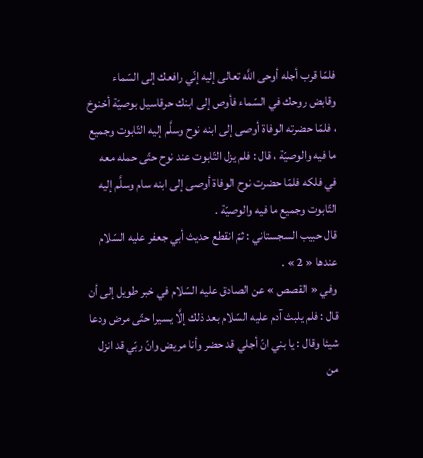فلمّا قرب أجله أوحى اللَّه تعالى إليه إنّي رافعك إلى السّماء وقابض روحك في السّماء فأوص إلى ابنك حرقاسيل بوصيّة أخنوخ ، فلمّا حضرته الوفاة أوصى إلى ابنه نوح وسلَّم إليه التّابوت وجميع ما فيه والوصيّة ، قال : فلم يزل التّابوت عند نوح حتّى حمله معه في فلكه فلمّا حضرت نوح الوفاة أوصى إلى ابنه سام وسلَّم إليه التّابوت وجميع ما فيه والوصيّة .
قال حبيب السجستاني : ثمّ انقطع حديث أبي جعفر عليه السّلام عندها « 2 » .
وفي « القصص » عن الصادق عليه السّلام في خبر طويل إلى أن قال : فلم يلبث آدم عليه السّلام بعد ذلك إلَّا يسيرا حتّى مرض ودعا شيئا وقال : يا بني انّ أجلي قد حضر وأنا مريض وانّ ربّي قد انزل من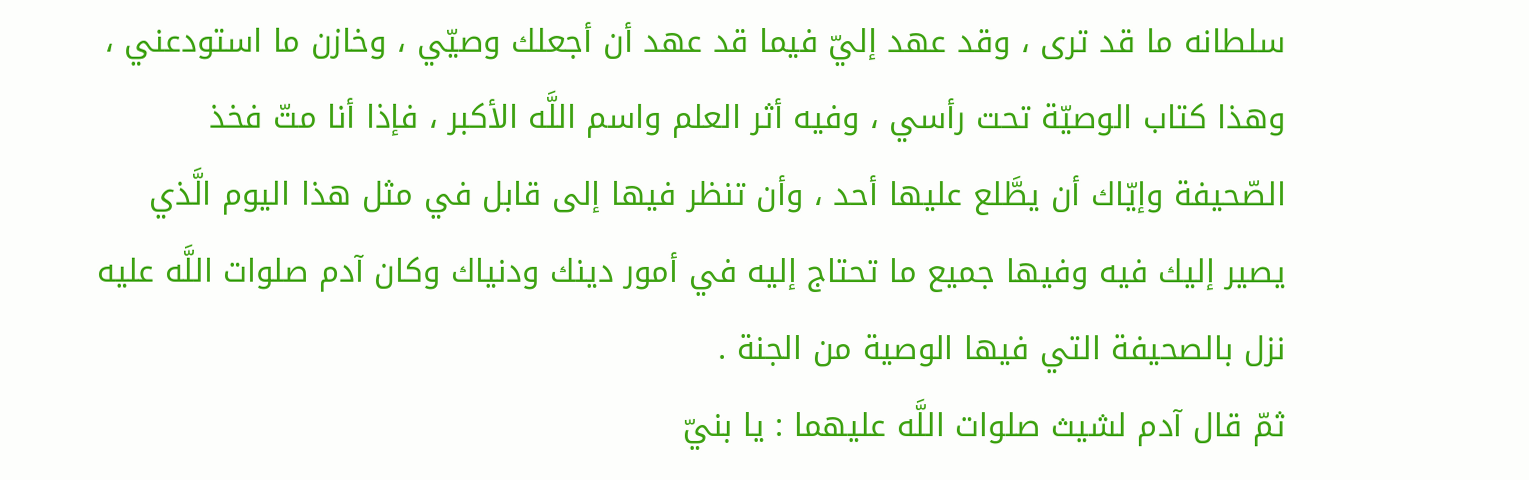سلطانه ما قد ترى ، وقد عهد إليّ فيما قد عهد أن أجعلك وصيّي ، وخازن ما استودعني ، وهذا كتاب الوصيّة تحت رأسي ، وفيه أثر العلم واسم اللَّه الأكبر ، فإذا أنا متّ فخذ الصّحيفة وإيّاك أن يطَّلع عليها أحد ، وأن تنظر فيها إلى قابل في مثل هذا اليوم الَّذي يصير إليك فيه وفيها جميع ما تحتاج إليه في أمور دينك ودنياك وكان آدم صلوات اللَّه عليه نزل بالصحيفة التي فيها الوصية من الجنة .
ثمّ قال آدم لشيث صلوات اللَّه عليهما : يا بنيّ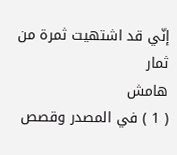إنّي قد اشتهيت ثمرة من ثمار
هامش
( 1 ) في المصدر وقصص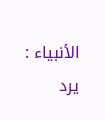الأنبياء : يرد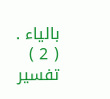بالياء .
( 2 ) تفسير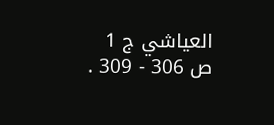العياشي ج 1 ص 306 - 309 .